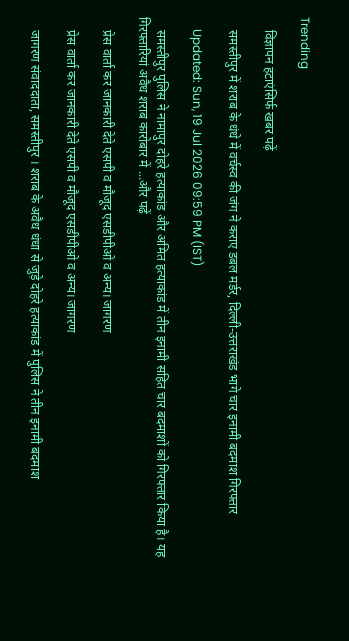Trending

    विज्ञापन हटाएंसिर्फ खबर पढ़ें

    समस्तीपुर में शराब के धंधे में वर्चस्व की जंग ने कराए डबल मर्डर, दिल्ली-उत्तराखंड भागे चार इनामी बदमाश गिरफ्तार

    Updated: Sun, 19 Jul 2026 09:59 PM (IST)

    समस्तीपुर पुलिस ने नामापुर दोहरे हत्याकांड और अमित हत्याकांड में तीन इनामी सहित चार बदमाशों को गिरफ्तार किया है। यह गिरफ्तारियां अवैध शराब कारोबार में ...और पढ़ें

    प्रेस वार्ता कर जानकारी देते एसपी व मौजूद एसडीपीओ व अन्य। जागरण

    प्रेस वार्ता कर जानकारी देते एसपी व मौजूद एसडीपीओ व अन्य। जागरण

    जागरण संवाददाता, समस्तीपुर । शराब के अवैध धंधा से जुड़े दोहरे हत्याकांड में पुलिस ने तीन इनामी बदमाश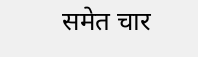समेत चार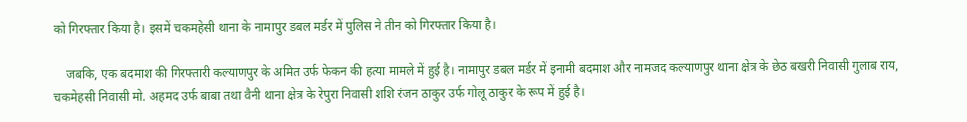को गिरफ्तार किया है। इसमें चकमहेसी थाना के नामापुर डबल मर्डर में पुलिस ने तीन को गिरफ्तार किया है।

    जबकि, एक बदमाश की गिरफ्तारी कल्याणपुर के अमित उर्फ फेकन की हत्या मामले में हुई है। नामापुर डबल मर्डर में इनामी बदमाश और नामजद कल्याणपुर थाना क्षेत्र के छेठ बखरी निवासी गुलाब राय, चकमेहसी निवासी मो. अहमद उर्फ बाबा तथा वैनी थाना क्षेत्र के रेपुरा निवासी शशि रंजन ठाकुर उर्फ गोलू ठाकुर के रूप में हुई है।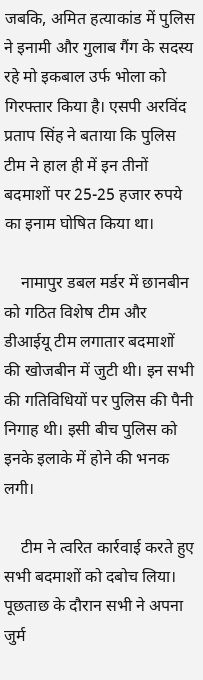जबकि, अमित हत्याकांड में पुलिस ने इनामी और गुलाब गैंग के सदस्य रहे मो इकबाल उर्फ भोला को गिरफ्तार किया है। एसपी अरविंद प्रताप सिंह ने बताया कि पुलिस टीम ने हाल ही में इन तीनों बदमाशों पर 25-25 हजार रुपये का इनाम घोषित किया था।

    नामापुर डबल मर्डर में छानबीन को गठित विशेष टीम और डीआईयू टीम लगातार बदमाशों की खोजबीन में जुटी थी। इन सभी की गतिविधियों पर पुलिस की पैनी निगाह थी। इसी बीच पुलिस को इनके इलाके में होने की भनक लगी।

    टीम ने त्वरित कार्रवाई करते हुए सभी बदमाशों को दबोच लिया। पूछताछ के दौरान सभी ने अपना जुर्म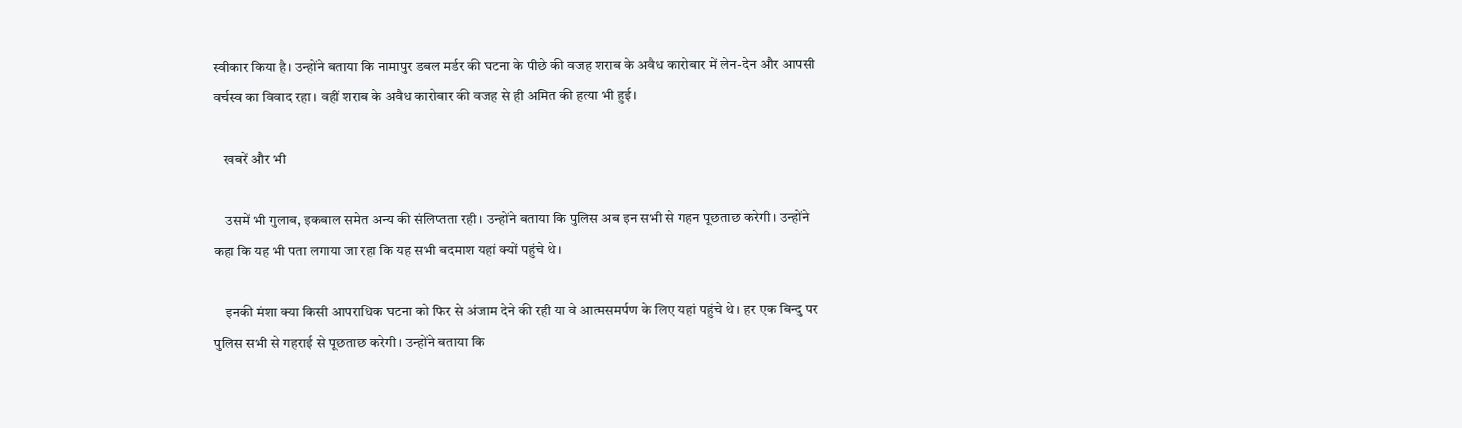स्वीकार किया है। उन्होंने बताया कि नामापुर डबल मर्डर की घटना के पीछे की वजह शराब के अवैध कारोबार में लेन-देन और आपसी वर्चस्व का विवाद रहा। वहीं शराब के अवैध कारोबार की वजह से ही अमित की हत्या भी हुई।

    खबरें और भी

    उसमें भी गुलाब, इकबाल समेत अन्य की संलिप्तता रही। उन्होंने बताया कि पुलिस अब इन सभी से गहन पूछताछ करेगी। उन्होंने कहा कि यह भी पता लगाया जा रहा कि यह सभी बदमाश यहां क्यों पहुंचे थे।

    इनकी मंशा क्या किसी आपराधिक घटना को फिर से अंजाम देने की रही या वे आत्मसमर्पण के लिए यहां पहुंचे थे। हर एक बिन्दु पर पुलिस सभी से गहराई से पूछताछ करेगी। उन्होंने बताया कि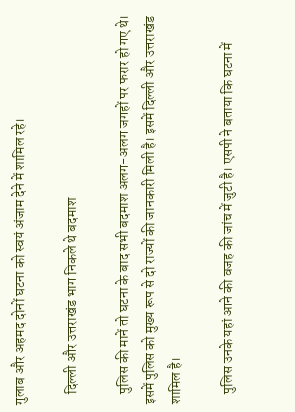गुलाब और अहमद दोनों घटना को स्वयं अंजाम देने में शामिल रहे।

    दिल्ली और उत्तराखंड भाग निकले थे बदमाश

    पुलिस की मानें तो घटना के बाद सभी बदमाश अलग-अलग जगहों पर फरार हो गए थे। इसमें पुलिस को मुख्य रूप से दो राज्यों की जानकारी मिली है। इसमें दिल्ली और उत्तराखंड शामिल है।

    पुलिस उनके यहां आने की वजह की जांच में जुटी है। एसपी ने बताया कि घटना में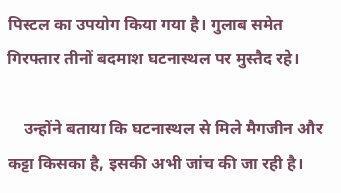पिस्टल का उपयोग किया गया है। गुलाब समेत गिरफ्तार तीनों बदमाश घटनास्थल पर मुस्तैद रहे।

    उन्होंने बताया कि घटनास्थल से मिले मैगजीन और कट्टा किसका है, इसकी अभी जांच की जा रही है।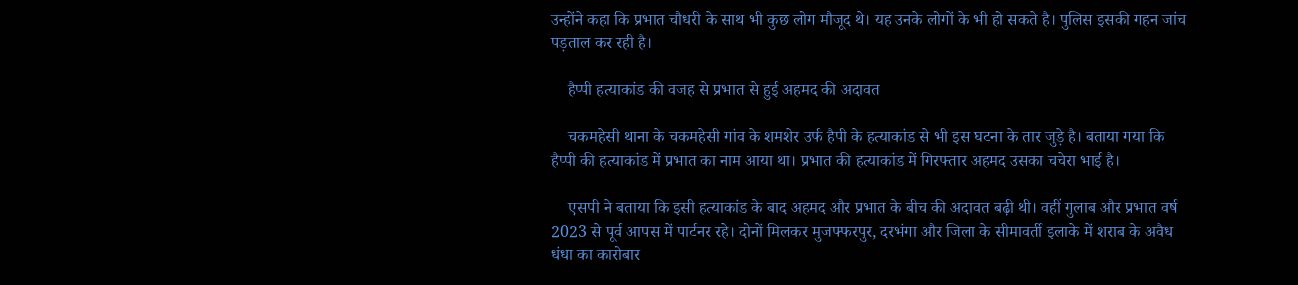उन्होंने कहा कि प्रभात चौधरी के साथ भी कुछ लोग मौजूद थे। यह उनके लोगों के भी हो सकते है। पुलिस इसकी गहन जांच पड़ताल कर रही है।

    हैप्पी हत्याकांड की वजह से प्रभात से हुई अहमद की अदावत

    चकमहेसी थाना के चकमहेसी गांव के शमशेर उर्फ हैपी के हत्याकांड से भी इस घटना के तार जुड़े है। बताया गया कि हैप्पी की हत्याकांड में प्रभात का नाम आया था। प्रभात की हत्याकांड में गिरफ्तार अहमद उसका चचेरा भाई है।

    एसपी ने बताया कि इसी हत्याकांड के बाद अहमद और प्रभात के बीच की अदावत बढ़ी थी। वहीं गुलाब और प्रभात वर्ष 2023 से पूर्व आपस में पार्टनर रहे। दोनों मिलकर मुजफ्फरपुर, दरभंगा और जिला के सीमावर्ती इलाके में शराब के अवैध धंधा का कारोबार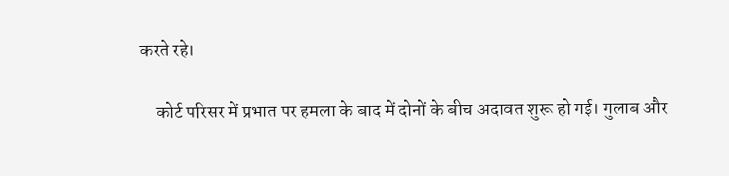करते रहे।

    कोर्ट परिसर में प्रभात पर हमला के बाद में दोनों के बीच अदावत शुरू हो गई। गुलाब और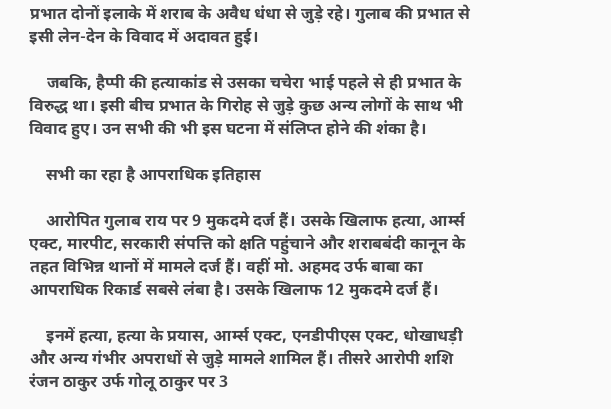प्रभात दोनों इलाके में शराब के अवैध धंधा से जुड़े रहे। गुलाब की प्रभात से इसी लेन-देन के विवाद में अदावत हुई।

    जबकि, हैप्पी की हत्याकांड से उसका चचेरा भाई पहले से ही प्रभात के विरुद्ध था। इसी बीच प्रभात के गिरोह से जुड़े कुछ अन्य लोगों के साथ भी विवाद हुए। उन सभी की भी इस घटना में संलिप्त होने की शंका है।

    सभी का रहा है आपराधिक इतिहास

    आरोपित गुलाब राय पर 9 मुकदमे दर्ज हैं। उसके खिलाफ हत्या, आर्म्स एक्ट, मारपीट, सरकारी संपत्ति को क्षति पहुंचाने और शराबबंदी कानून के तहत विभिन्न थानों में मामले दर्ज हैं। वहीं मो. अहमद उर्फ बाबा का आपराधिक रिकार्ड सबसे लंबा है। उसके खिलाफ 12 मुकदमे दर्ज हैं।

    इनमें हत्या, हत्या के प्रयास, आर्म्स एक्ट, एनडीपीएस एक्ट, धोखाधड़ी और अन्य गंभीर अपराधों से जुड़े मामले शामिल हैं। तीसरे आरोपी शशि रंजन ठाकुर उर्फ गोलू ठाकुर पर 3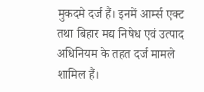मुकदमे दर्ज हैं। इनमें आर्म्स एक्ट तथा बिहार मद्य निषेध एवं उत्पाद अधिनियम के तहत दर्ज मामले शामिल हैं।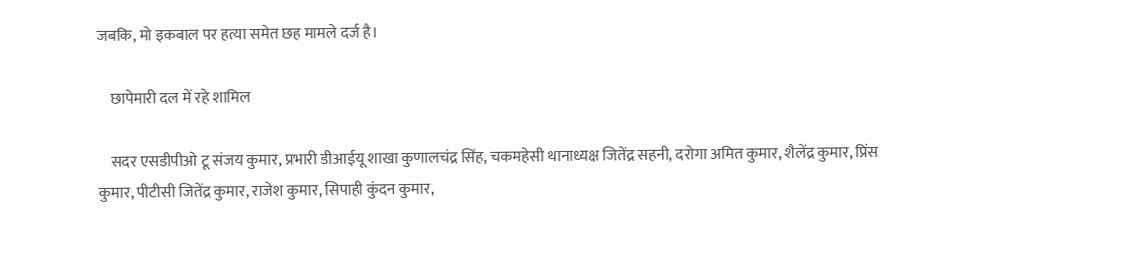जबकि, मो इकबाल पर हत्या समेत छह मामले दर्ज है।

    छापेमारी दल में रहे शामिल

    सदर एसडीपीओ टू संजय कुमार, प्रभारी डीआईयू शाखा कुणालचंद्र सिंह, चकमहेसी थानाध्यक्ष जितेंद्र सहनी, दरोगा अमित कुमार, शैलेंद्र कुमार, प्रिंस कुमार, पीटीसी जितेंद्र कुमार, राजेश कुमार, सिपाही कुंदन कुमार,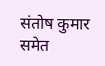संतोष कुमार समेत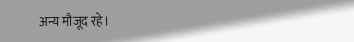अन्य मौजूद रहे।